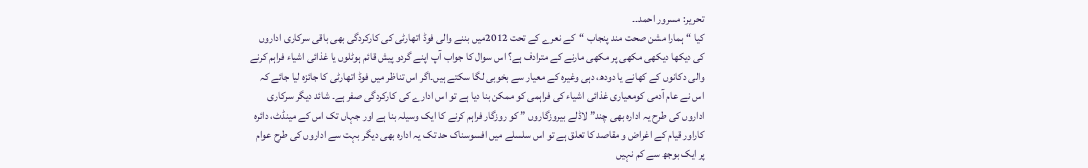تحریر: مسرور احمد۔۔
کیا “ہمارا مشن صحت مند پنجاب “کے نعرے کے تحت 2012میں بننے والی فوڈ اتھارٹی کی کارکردگی بھی باقی سرکاری اداروں کی دیکھا دیکھی مکھی پر مکھی مارنے کے مترادف ہے؟ اس سوال کا جواب آپ اپنے گردو پیش قائم ہوٹلوں یا غذائی اشیاء فراہم کرنے والی دکانوں کے کھانے یا دودھ، دہی وغیرہ کے معیار سے بخوبی لگا سکتے ہیں۔اگر اس تناظر میں فوڈ اتھارٹی کا جائزہ لیا جائے کہ اس نے عام آدمی کومعیاری غذائی اشیاء کی فراہمی کو ممکن بنا دیا ہے تو اس ادارے کی کارکردگی صفر ہے۔ شائد دیگر سرکاری اداروں کی طرح یہ ادارہ بھی چند” لاڈلے بیروزگاروں ” کو روزگار فراہم کرنے کا ایک وسیلہ بنا ہے اور جہاں تک اس کے مینڈٹ، دائرہ کاراور قیام کے اغراض و مقاصد کا تعلق ہے تو اس سلسلے میں افسوسناک حد تک یہ ادارہ بھی دیگر بہت سے اداروں کی طرح عوام پر ایک بوجھ سے کم نہیں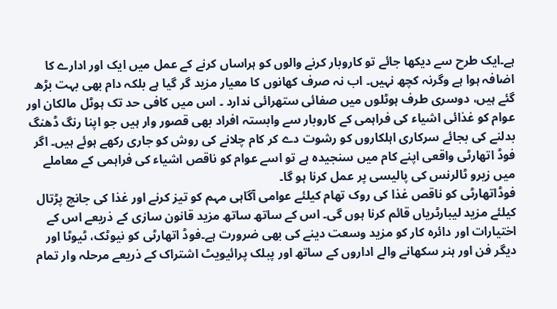ہے۔ایک طرح سے دیکھا جائے تو کاروبار کرنے والوں کو ہراساں کرنے کے عمل میں ایک اور ادارے کا اضافہ ہوا ہے وگرنہ کچھ نہیں۔ اب نہ صرف کھانوں کا معیار مزید گر گیا ہے بلکہ دام بھی بہت بڑھ گئے ہیں، دوسری طرف ہوٹلوں میں صفائی ستھرائی ندارد ۔ اس میں کافی حد تک ہوٹل مالکان اور عوام کو غذائی اشیاء کی فراہمی کے کاروبار سے وابستہ افراد بھی قصور وار ہیں جو اپنا رنگ ڈھنگ بدلنے کی بجائے سرکاری اہلکاروں کو رشوت دے کر کام چلانے کی روش کو جاری رکھے ہوئے ہیں۔ اگر فوڈ اتھارٹی واقعی اپنے کام میں سنجیدہ ہے تو اسے عوام کو ناقص اشیاء کی فراہمی کے معاملے میں زیرو ٹالرنس کی پالیسی پر عمل کرنا ہو گا۔
فوڈاتھارٹی کو ناقص غذا کی روک تھام کیلئے عوامی آگاہی مہم کو تیز کرنے اور غذا کی جانچ پڑتال کیلئے مزید لیبارٹریاں قائم کرنا ہوں گی۔ اس کے ساتھ ساتھ مزید قانون سازی کے ذریعے اس کے اختیارات اور دائرہ کار کو مزید وسعت دینے کی بھی ضرورت ہے۔فوڈ اتھارٹی کو نیوٹک، ٹیوٹا اور دیگر فن اور ہنر سکھانے والے اداروں کے ساتھ اور پبلک پرائیویٹ اشتراک کے ذریعے مرحلہ وار تمام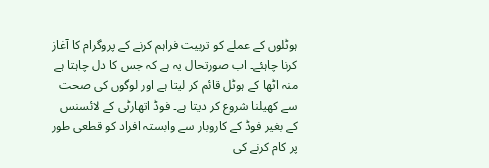ہوٹلوں کے عملے کو تربیت فراہم کرنے کے پروگرام کا آغاز کرنا چاہئے۔ اب صورتحال یہ ہے کہ جس کا دل چاہتا ہے منہ اٹھا کے ہوٹل قائم کر لیتا ہے اور لوگوں کی صحت سے کھیلنا شروع کر دیتا ہے۔ فوڈ اتھارٹی کے لائسنس کے بغیر فوڈ کے کاروبار سے وابستہ افراد کو قطعی طور پر کام کرنے کی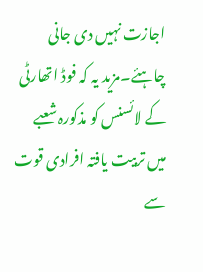اجازت نہیں دی جانی چاہئے۔مزید یہ کہ فوڈ اتھارٹی کے لائسنس کو مذکورہ شعبے میں تربیت یافتہ افرادی قوت سے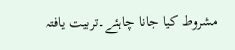مشروط کیا جانا چاہئے۔تربیت یافتہ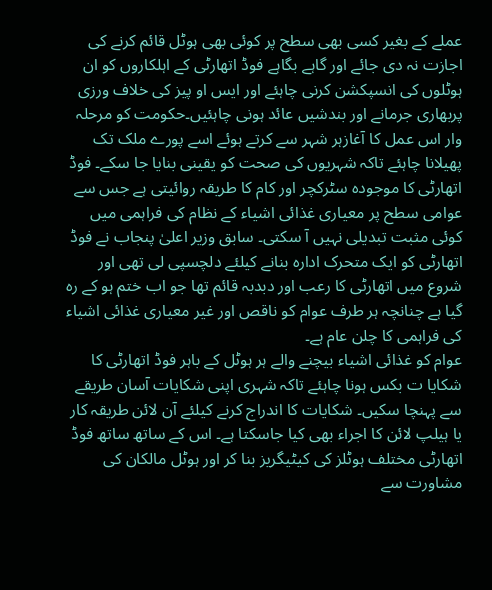عملے کے بغیر کسی بھی سطح پر کوئی بھی ہوٹل قائم کرنے کی اجازت نہ دی جائے اور گاہے بگاہے فوڈ اتھارٹی کے اہلکاروں کو ان ہوٹلوں کی انسپکشن کرنی چاہئے اور ایس او پیز کی خلاف ورزی پربھاری جرمانے اور بندشیں عائد ہونی چاہئیں۔حکومت کو مرحلہ وار اس عمل کا آغازہر شہر سے کرتے ہوئے اسے پورے ملک تک پھیلانا چاہئے تاکہ شہریوں کی صحت کو یقینی بنایا جا سکے۔ فوڈ اتھارٹی کا موجودہ سٹرکچر اور کام کا طریقہ روائیتی ہے جس سے عوامی سطح پر معیاری غذائی اشیاء کے نظام کی فراہمی میں کوئی مثبت تبدیلی نہیں آ سکتی۔ سابق وزیر اعلیٰ پنجاب نے فوڈ اتھارٹی کو ایک متحرک ادارہ بنانے کیلئے دلچسپی لی تھی اور شروع میں اتھارٹی کا رعب اور دبدبہ قائم تھا جو اب ختم ہو کے رہ گیا ہے چنانچہ ہر طرف عوام کو ناقص اور غیر معیاری غذائی اشیاء کی فراہمی کا چلن عام ہے۔
عوام کو غذائی اشیاء بیچنے والے ہر ہوٹل کے باہر فوڈ اتھارٹی کا شکایا ت بکس ہونا چاہئے تاکہ شہری اپنی شکایات آسان طریقے سے پہنچا سکیں۔ شکایات کا اندراج کرنے کیلئے آن لائن طریقہ کار یا ہیلپ لائن کا اجراء بھی کیا جاسکتا ہے۔ اس کے ساتھ ساتھ فوڈ اتھارٹی مختلف ہوٹلز کی کیٹیگریز بنا کر اور ہوٹل مالکان کی مشاورت سے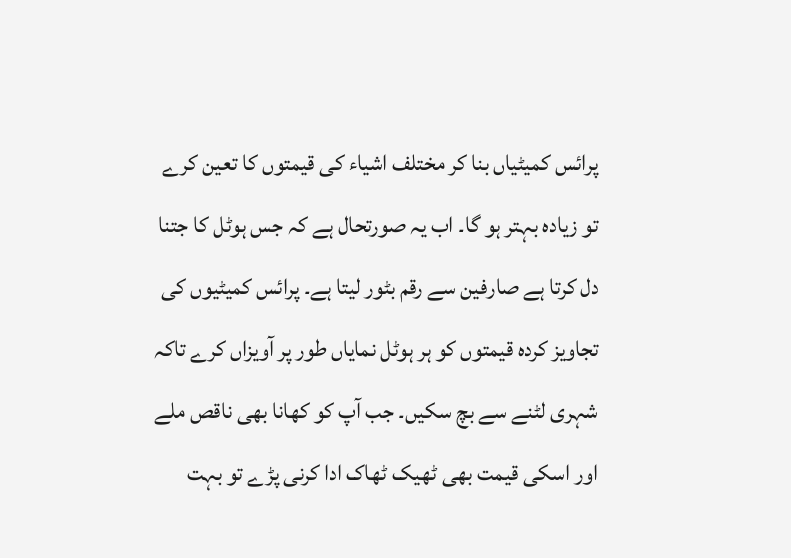پرائس کمیٹیاں بنا کر مختلف اشیاء کی قیمتوں کا تعین کرے تو زیادہ بہتر ہو گا۔ اب یہ صورتحال ہے کہ جس ہوٹل کا جتنا دل کرتا ہے صارفین سے رقم بٹور لیتا ہے۔ پرائس کمیٹیوں کی تجاویز کردہ قیمتوں کو ہر ہوٹل نمایاں طور پر آویزاں کرے تاکہ شہری لٹنے سے بچ سکیں۔ جب آپ کو کھانا بھی ناقص ملے اور اسکی قیمت بھی ٹھیک ٹھاک ادا کرنی پڑے تو بہت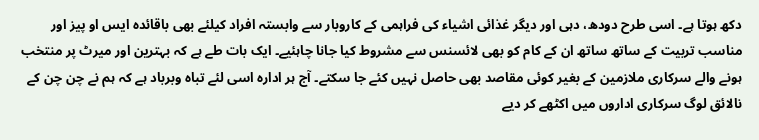دکھ ہوتا ہے۔ اسی طرح دودھ، دہی اور دیگر غذائی اشیاء کی فراہمی کے کاروبار سے وابستہ افراد کیلئے بھی باقائدہ ایس او پیز اور مناسب تربیت کے ساتھ ساتھ ان کے کام کو بھی لائسنس سے مشروط کیا جانا چاہئیے۔ ایک بات طے ہے کہ بہترین اور میرٹ پر منتخب ہونے والے سرکاری ملازمین کے بغیر کوئی مقاصد بھی حاصل نہیں کئے جا سکتے۔ آج ہر ادارہ اسی لئے تباہ وبرباد ہے کہ ہم نے چن چن کے نالائق لوگ سرکاری اداروں میں اکٹھے کر دیے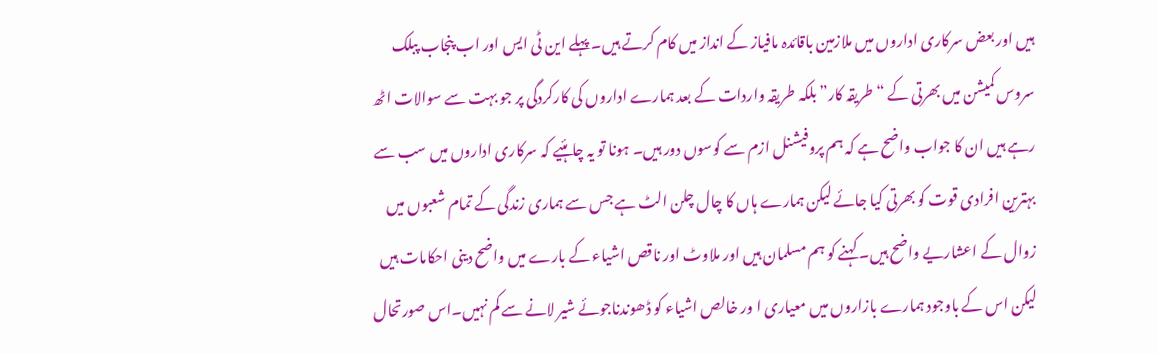ہیں اور بعض سرکاری اداروں میں ملازمین باقائدہ مافیاز کے انداز میں کام کرتے ہیں۔ پہلے این ٹی ایس اور اب پنجاب پبلک سروس کمیشن میں بھرتی کے “طریقہ کار” بلکہ طریقہ واردات کے بعد ہمارے اداروں کی کارکردگی پر جو بہت سے سوالات اٹھ رہے ہیں ان کا جواب واضح ہے کہ ہم پروفیشنل ازم سے کوسوں دور ہیں۔ ہونا تو یہ چاہئیے کہ سرکاری اداروں میں سب سے بہترین افرادی قوت کو بھرتی کیا جائے لیکن ہمارے ہاں کا چال چلن الٹ ہے جس سے ہماری زندگی کے تمام شعبوں میں زوال کے اعشاریے واضح ہیں۔ کہنے کو ہم مسلمان ہیں اور ملاوٹ اور ناقص اشیاء کے بارے میں واضح دینی احکامات ہیں لیکن اس کے باوجود ہمارے بازاروں میں معیاری ا ور خالص اشیاء کو ڈھوندناجوئے شیر لانے سے کم نہیں۔اس صورتحال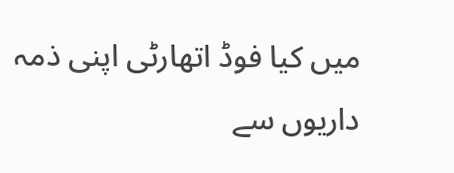میں کیا فوڈ اتھارٹی اپنی ذمہ داریوں سے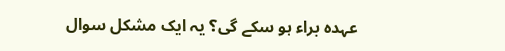عہدہ براء ہو سکے گی؟ یہ ایک مشکل سوال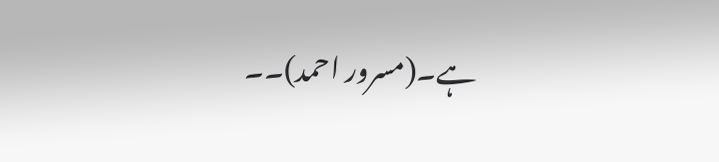ہے۔(مسرور احمد)۔۔